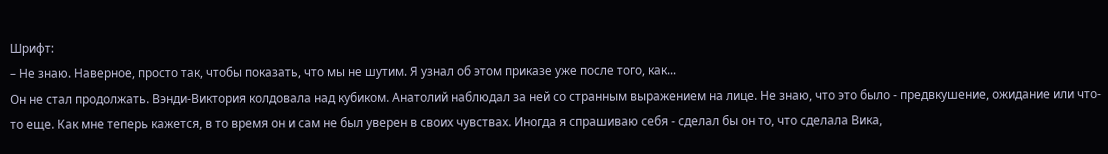Шрифт:
– Не знаю. Наверное, просто так, чтобы показать, что мы не шутим. Я узнал об этом приказе уже после того, как...
Он не стал продолжать. Вэнди-Виктория колдовала над кубиком. Анатолий наблюдал за ней со странным выражением на лице. Не знаю, что это было - предвкушение, ожидание или что-то еще. Как мне теперь кажется, в то время он и сам не был уверен в своих чувствах. Иногда я спрашиваю себя - сделал бы он то, что сделала Вика,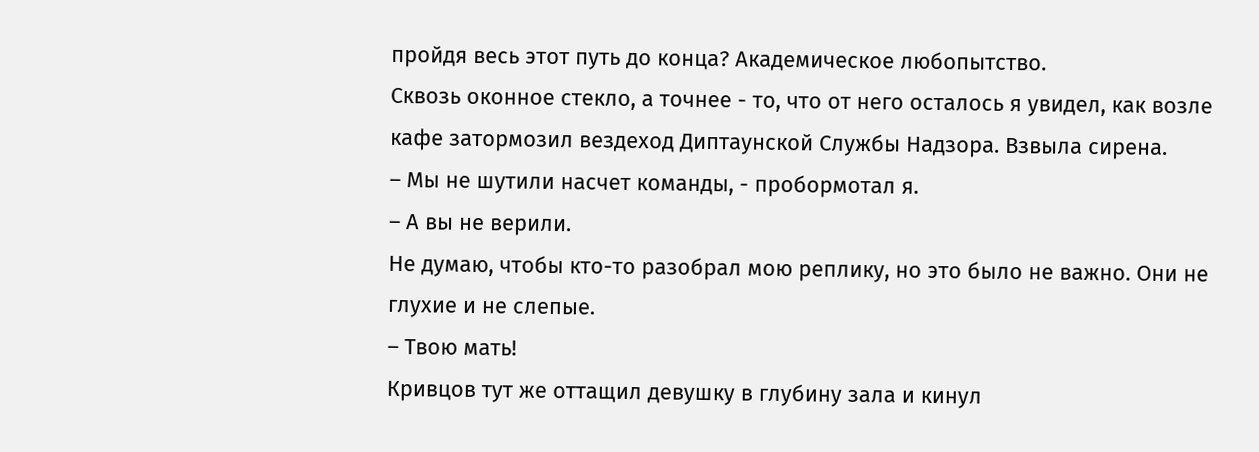пройдя весь этот путь до конца? Академическое любопытство.
Сквозь оконное стекло, а точнее - то, что от него осталось я увидел, как возле кафе затормозил вездеход Диптаунской Службы Надзора. Взвыла сирена.
– Мы не шутили насчет команды, - пробормотал я.
– А вы не верили.
Не думаю, чтобы кто-то разобрал мою реплику, но это было не важно. Они не глухие и не слепые.
– Твою мать!
Кривцов тут же оттащил девушку в глубину зала и кинул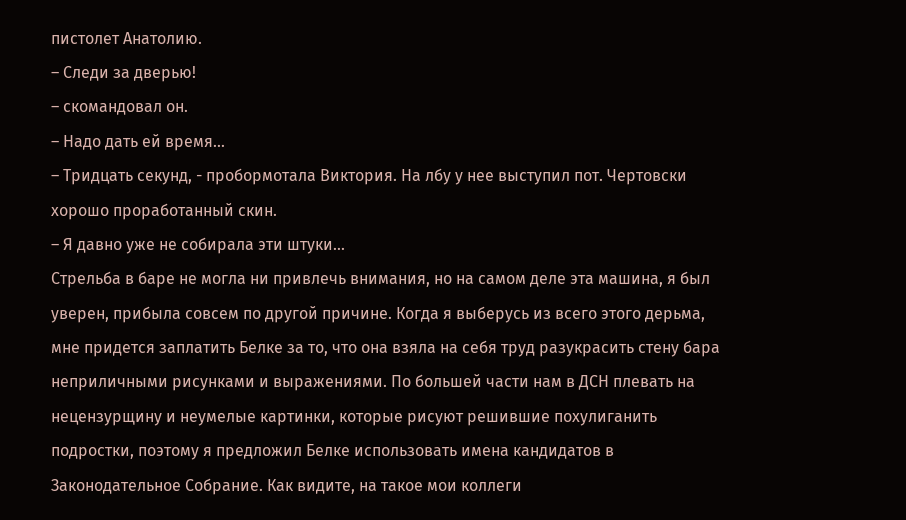пистолет Анатолию.
– Следи за дверью!
– скомандовал он.
– Надо дать ей время...
– Тридцать секунд, - пробормотала Виктория. На лбу у нее выступил пот. Чертовски хорошо проработанный скин.
– Я давно уже не собирала эти штуки...
Стрельба в баре не могла ни привлечь внимания, но на самом деле эта машина, я был уверен, прибыла совсем по другой причине. Когда я выберусь из всего этого дерьма, мне придется заплатить Белке за то, что она взяла на себя труд разукрасить стену бара неприличными рисунками и выражениями. По большей части нам в ДСН плевать на нецензурщину и неумелые картинки, которые рисуют решившие похулиганить подростки, поэтому я предложил Белке использовать имена кандидатов в Законодательное Собрание. Как видите, на такое мои коллеги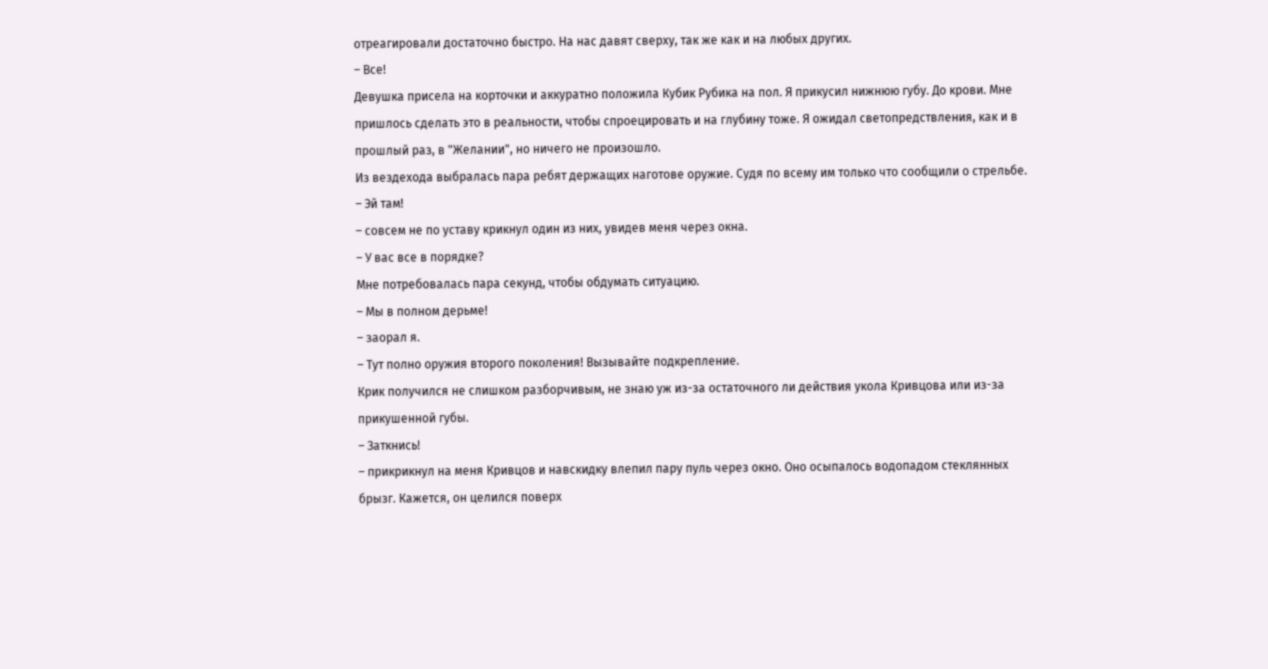отреагировали достаточно быстро. На нас давят сверху, так же как и на любых других.
– Все!
Девушка присела на корточки и аккуратно положила Кубик Рубика на пол. Я прикусил нижнюю губу. До крови. Мне пришлось сделать это в реальности, чтобы спроецировать и на глубину тоже. Я ожидал светопредствления, как и в прошлый раз, в "Желании", но ничего не произошло.
Из вездехода выбралась пара ребят держащих наготове оружие. Судя по всему им только что сообщили о стрельбе.
– Эй там!
– совсем не по уставу крикнул один из них, увидев меня через окна.
– У вас все в порядке?
Мне потребовалась пара секунд, чтобы обдумать ситуацию.
– Мы в полном дерьме!
– заорал я.
– Тут полно оружия второго поколения! Вызывайте подкрепление.
Крик получился не слишком разборчивым, не знаю уж из-за остаточного ли действия укола Кривцова или из-за прикушенной губы.
– Заткнись!
– прикрикнул на меня Кривцов и навскидку влепил пару пуль через окно. Оно осыпалось водопадом стеклянных брызг. Кажется, он целился поверх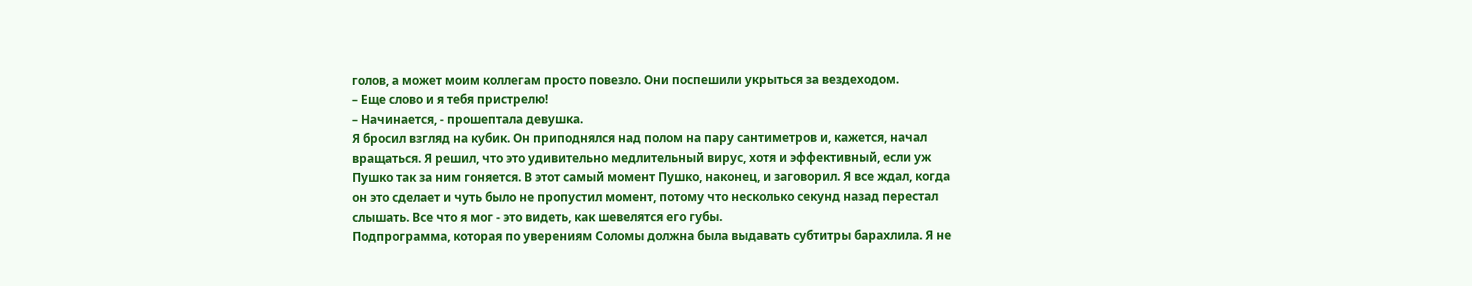голов, а может моим коллегам просто повезло. Они поспешили укрыться за вездеходом.
– Еще слово и я тебя пристрелю!
– Начинается, - прошептала девушка.
Я бросил взгляд на кубик. Он приподнялся над полом на пару сантиметров и, кажется, начал вращаться. Я решил, что это удивительно медлительный вирус, хотя и эффективный, если уж Пушко так за ним гоняется. В этот самый момент Пушко, наконец, и заговорил. Я все ждал, когда он это сделает и чуть было не пропустил момент, потому что несколько секунд назад перестал слышать. Все что я мог - это видеть, как шевелятся его губы.
Подпрограмма, которая по уверениям Соломы должна была выдавать субтитры барахлила. Я не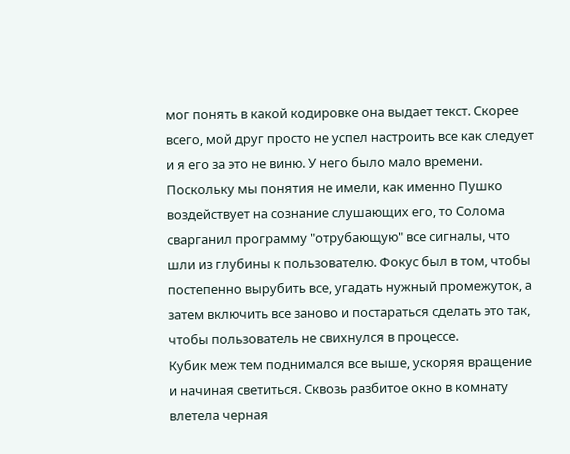мог понять в какой кодировке она выдает текст. Скорее всего, мой друг просто не успел настроить все как следует и я его за это не виню. У него было мало времени. Поскольку мы понятия не имели, как именно Пушко воздействует на сознание слушающих его, то Солома сварганил программу "отрубающую" все сигналы, что шли из глубины к пользователю. Фокус был в том, чтобы постепенно вырубить все, угадать нужный промежуток, а затем включить все заново и постараться сделать это так, чтобы пользователь не свихнулся в процессе.
Кубик меж тем поднимался все выше, ускоряя вращение и начиная светиться. Сквозь разбитое окно в комнату влетела черная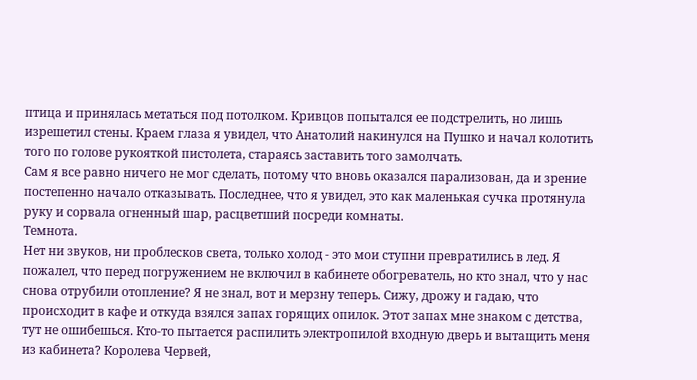птица и принялась метаться под потолком. Кривцов попытался ее подстрелить, но лишь изрешетил стены. Краем глаза я увидел, что Анатолий накинулся на Пушко и начал колотить того по голове рукояткой пистолета, стараясь заставить того замолчать.
Сам я все равно ничего не мог сделать, потому что вновь оказался парализован, да и зрение постепенно начало отказывать. Последнее, что я увидел, это как маленькая сучка протянула руку и сорвала огненный шар, расцветший посреди комнаты.
Темнота.
Нет ни звуков, ни проблесков света, только холод - это мои ступни превратились в лед. Я пожалел, что перед погружением не включил в кабинете обогреватель, но кто знал, что у нас снова отрубили отопление? Я не знал, вот и мерзну теперь. Сижу, дрожу и гадаю, что происходит в кафе и откуда взялся запах горящих опилок. Этот запах мне знаком с детства, тут не ошибешься. Кто-то пытается распилить электропилой входную дверь и вытащить меня из кабинета? Королева Червей,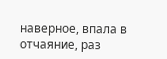наверное, впала в отчаяние, раз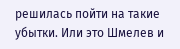решилась пойти на такие убытки. Или это Шмелев и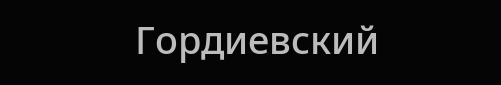Гордиевский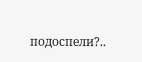подоспели?..